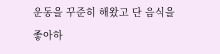운동을 꾸준히 해왔고 단 음식을 좋아하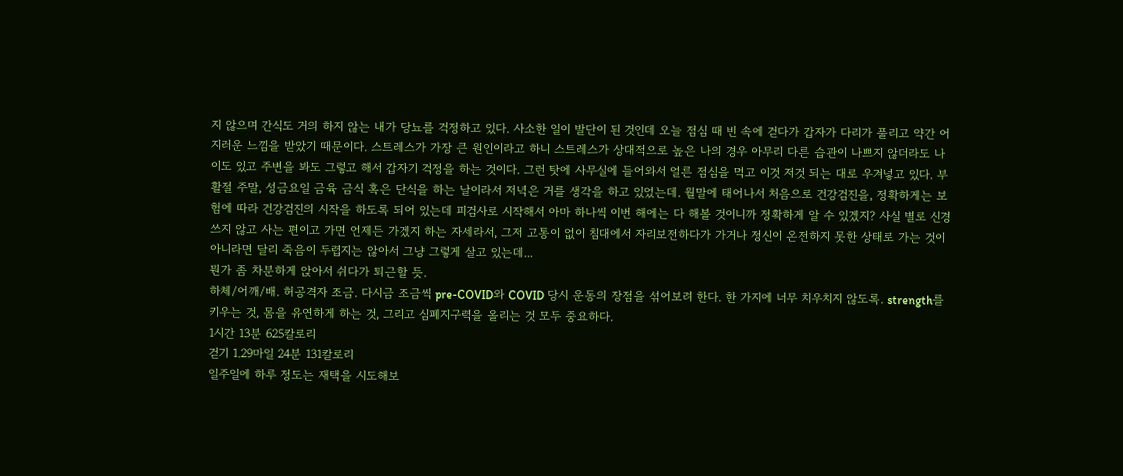지 않으며 간식도 거의 하지 않는 내가 당뇨를 걱정하고 있다. 사소한 일이 발단이 된 것인데 오늘 점심 때 빈 속에 걷다가 갑자가 다리가 풀리고 약간 어지러운 느낌을 받았기 때문이다. 스트레스가 가장 큰 원인이라고 하니 스트레스가 상대적으로 높은 나의 경우 아무리 다른 습관이 나쁘지 않더라도 나이도 있고 주변을 봐도 그렇고 해서 갑자기 걱정을 하는 것이다. 그런 탓에 사무실에 들어와서 얼른 점심을 먹고 이것 저것 되는 대로 우겨넣고 있다. 부활절 주말, 성금요일 금육 금식 혹은 단식을 하는 날이라서 저녁은 거를 생각을 하고 있었는데. 월말에 태어나서 처음으로 건강검진을, 정확하게는 보험에 따라 건강검진의 시작을 하도록 되어 있는데 피검사로 시작해서 아마 하나씩 이번 해에는 다 해볼 것이니까 정확하게 알 수 있겠지? 사실 별로 신경 쓰지 않고 사는 편이고 가면 언제든 가겠지 하는 자세라서, 그저 고통이 없이 침대에서 자리보전하다가 가거나 정신이 온전하지 못한 상태로 가는 것이 아니라면 달리 죽음이 두렵지는 않아서 그냥 그렇게 살고 있는데...
뭔가 좀 차분하게 앉아서 쉬다가 퇴근할 듯.
하체/어깨/배. 허공격자 조금. 다시금 조금씩 pre-COVID와 COVID 당시 운동의 장점을 섞어보려 한다. 한 가지에 너무 치우치지 않도록. strength를 키우는 것, 몸을 유연하게 하는 것, 그리고 심폐지구력을 올리는 것 모두 중요하다.
1시간 13분 625칼로리
걷기 1.29마일 24분 131칼로리
일주일에 하루 정도는 재택을 시도해보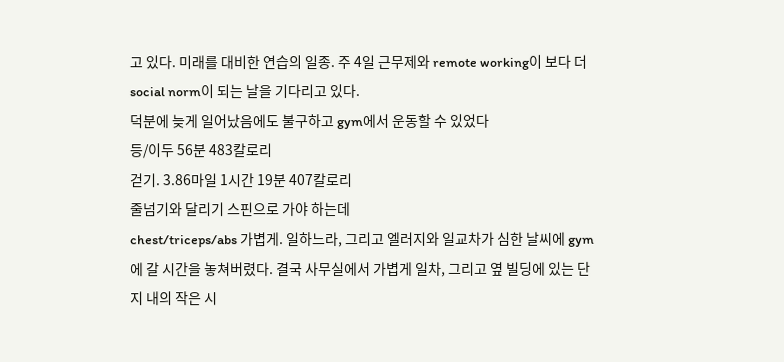고 있다. 미래를 대비한 연습의 일종. 주 4일 근무제와 remote working이 보다 더 social norm이 되는 날을 기다리고 있다.
덕분에 늦게 일어났음에도 불구하고 gym에서 운동할 수 있었다
등/이두 56분 483칼로리
걷기. 3.86마일 1시간 19분 407칼로리
줄넘기와 달리기 스핀으로 가야 하는데
chest/triceps/abs 가볍게. 일하느라, 그리고 엘러지와 일교차가 심한 날씨에 gym에 갈 시간을 놓쳐버렸다. 결국 사무실에서 가볍게 일차, 그리고 옆 빌딩에 있는 단지 내의 작은 시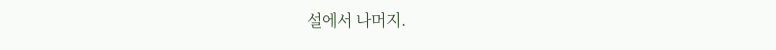설에서 나머지.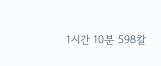1시간 10분 598칼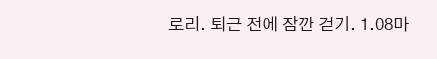로리. 퇴근 전에 잠깐 걷기. 1.08마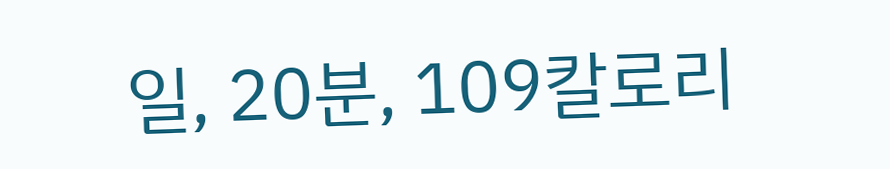일, 20분, 109칼로리